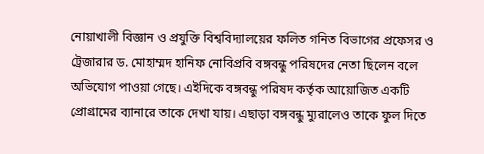নোয়াখালী বিজ্ঞান ও প্রযুক্তি বিশ্ববিদ্যালয়ের ফলিত গনিত বিভাগের প্রফেসর ও ট্রেজারার ড. মোহাম্মদ হানিফ নোবিপ্রবি বঙ্গবন্ধু পরিষদের নেতা ছিলেন বলে অভিযোগ পাওয়া গেছে। এইদিকে বঙ্গবন্ধু পরিষদ কর্তৃক আয়োজিত একটি প্রোগ্রামের ব্যানারে তাকে দেখা যায়। এছাড়া বঙ্গবন্ধু ম্যুরালেও তাকে ফুল দিতে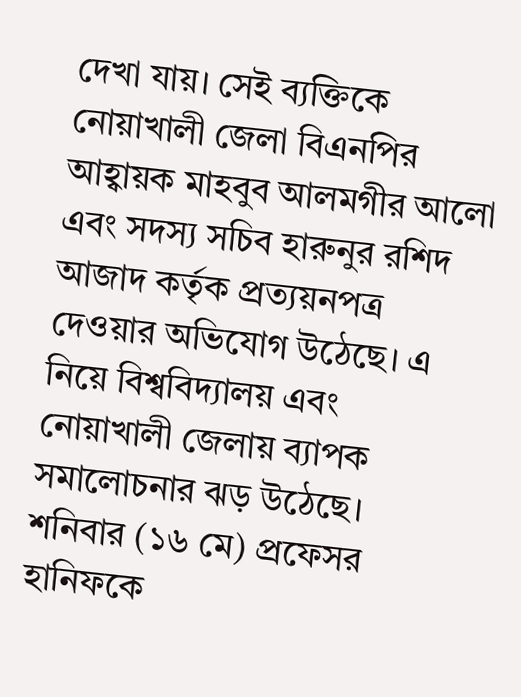দেখা যায়। সেই ব্যক্তিকে নোয়াখালী জেলা বিএনপির আহ্বায়ক মাহবুব আলমগীর আলো এবং সদস্য সচিব হারুনুর রশিদ আজাদ কর্তৃক প্রত্যয়নপত্র দেওয়ার অভিযোগ উঠেছে। এ নিয়ে বিশ্ববিদ্যালয় এবং নোয়াখালী জেলায় ব্যাপক সমালোচনার ঝড় উঠেছে।
শনিবার (১৬ মে) প্রফেসর হানিফকে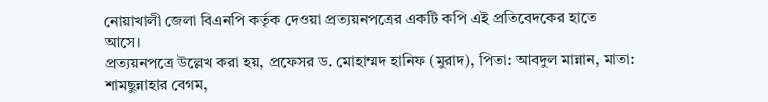নোয়াখালী জেলা বিএনপি কর্তৃক দেওয়া প্রত্যয়নপত্রের একটি কপি এই প্রতিবেদকের হাতে আসে।
প্রত্যয়নপত্রে উল্লেখ করা হয়, প্রফেসর ড. মোহাম্মদ হানিফ (মুরাদ), পিতা: আবদুল মান্নান, মাতা: শামছুন্নাহার বেগম,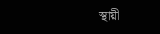স্থায়ী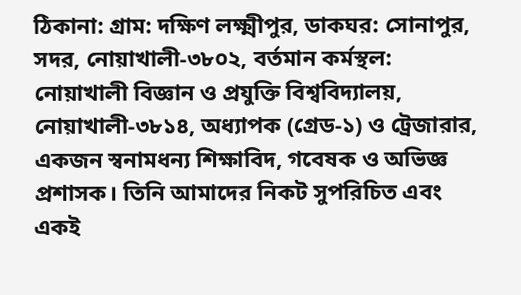ঠিকানা: গ্রাম: দক্ষিণ লক্ষ্মীপুর, ডাকঘর: সোনাপুর, সদর, নোয়াখালী-৩৮০২, বর্তমান কর্মস্থল: নোয়াখালী বিজ্ঞান ও প্রযুক্তি বিশ্ববিদ্যালয়, নোয়াখালী-৩৮১৪, অধ্যাপক (গ্রেড-১) ও ট্রেজারার, একজন স্বনামধন্য শিক্ষাবিদ, গবেষক ও অভিজ্ঞ প্রশাসক। তিনি আমাদের নিকট সুপরিচিত এবং একই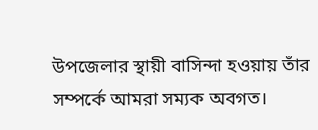উপজেলার স্থায়ী বাসিন্দা হওয়ায় তাঁর সম্পর্কে আমরা সম্যক অবগত।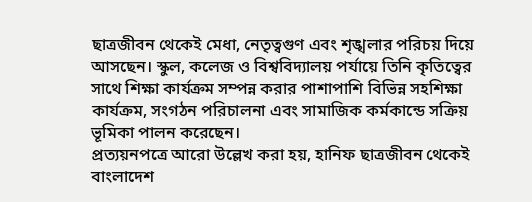ছাত্রজীবন থেকেই মেধা, নেতৃত্বগুণ এবং শৃঙ্খলার পরিচয় দিয়ে আসছেন। স্কুল, কলেজ ও বিশ্ববিদ্যালয় পর্যায়ে তিনি কৃতিত্বের সাথে শিক্ষা কার্যক্রম সম্পন্ন করার পাশাপাশি বিভিন্ন সহশিক্ষা কার্যক্রম, সংগঠন পরিচালনা এবং সামাজিক কর্মকান্ডে সক্রিয় ভূমিকা পালন করেছেন।
প্রত্যয়নপত্রে আরো উল্লেখ করা হয়, হানিফ ছাত্রজীবন থেকেই বাংলাদেশ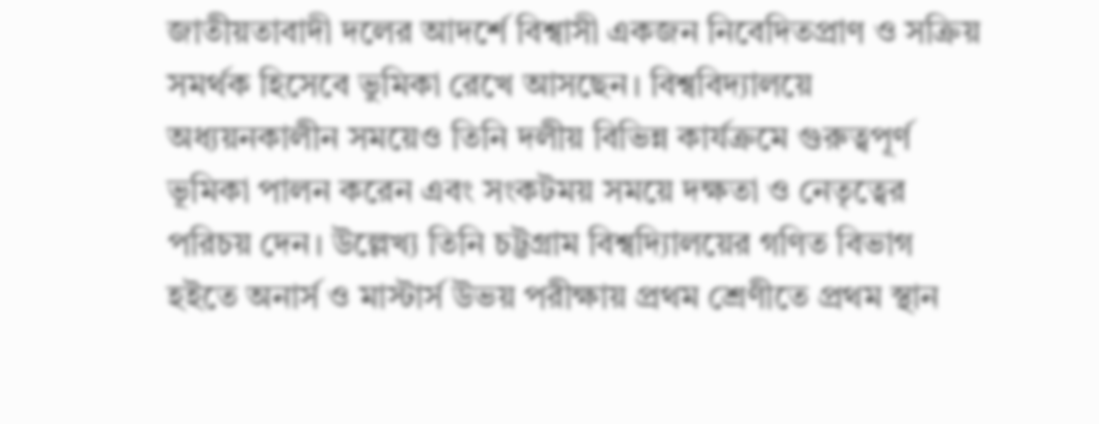জাতীয়তাবাদী দলের আদর্শে বিশ্বাসী একজন নিবেদিতপ্রাণ ও সক্রিয় সমর্থক হিসেবে ভুমিকা রেখে আসছেন। বিশ্ববিদ্যালয়ে অধ্যয়নকালীন সময়েও তিনি দলীয় বিভিন্ন কার্যক্রমে গুরুত্বপূর্ণ ভূমিকা পালন করেন এবং সংকটময় সময়ে দক্ষতা ও নেতৃত্বের পরিচয় দেন। উল্লেখ্য তিনি চট্টগ্রাম বিশ্বদ্যিালয়ের গণিত বিভাগ হইতে অনার্স ও মাস্টার্স উভয় পরীক্ষায় প্রথম শ্রেণীতে প্রথম স্থান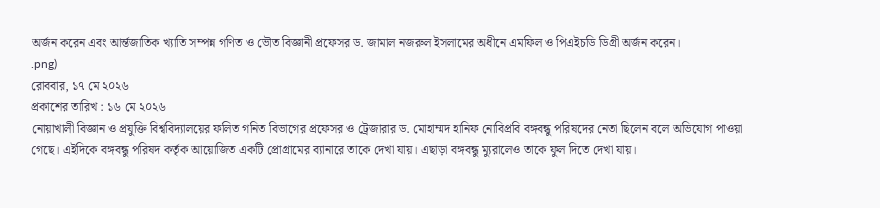অর্জন করেন এবং আর্ন্তজাতিক খ্যাতি সম্পন্ন গণিত ও ভৌত বিজ্ঞানী প্রফেসর ড. জামাল নজরুল ইসলামের অধীনে এমফিল ও পিএইচডি ডিগ্রী অর্জন করেন।
.png)
রোববার, ১৭ মে ২০২৬
প্রকাশের তারিখ : ১৬ মে ২০২৬
নোয়াখালী বিজ্ঞান ও প্রযুক্তি বিশ্ববিদ্যালয়ের ফলিত গনিত বিভাগের প্রফেসর ও ট্রেজারার ড. মোহাম্মদ হানিফ নোবিপ্রবি বঙ্গবন্ধু পরিষদের নেতা ছিলেন বলে অভিযোগ পাওয়া গেছে। এইদিকে বঙ্গবন্ধু পরিষদ কর্তৃক আয়োজিত একটি প্রোগ্রামের ব্যানারে তাকে দেখা যায়। এছাড়া বঙ্গবন্ধু ম্যুরালেও তাকে ফুল দিতে দেখা যায়।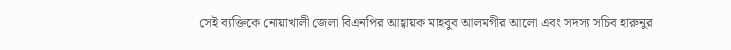সেই ব্যক্তিকে নোয়াখালী জেলা বিএনপির আহ্বায়ক মাহবুব আলমগীর আলো এবং সদস্য সচিব হারুনুর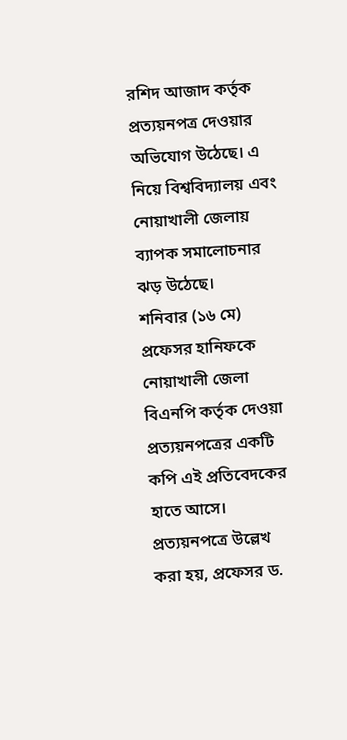রশিদ আজাদ কর্তৃক প্রত্যয়নপত্র দেওয়ার অভিযোগ উঠেছে। এ নিয়ে বিশ্ববিদ্যালয় এবং নোয়াখালী জেলায় ব্যাপক সমালোচনার ঝড় উঠেছে।
শনিবার (১৬ মে) প্রফেসর হানিফকে নোয়াখালী জেলা বিএনপি কর্তৃক দেওয়া প্রত্যয়নপত্রের একটি কপি এই প্রতিবেদকের হাতে আসে।
প্রত্যয়নপত্রে উল্লেখ করা হয়, প্রফেসর ড.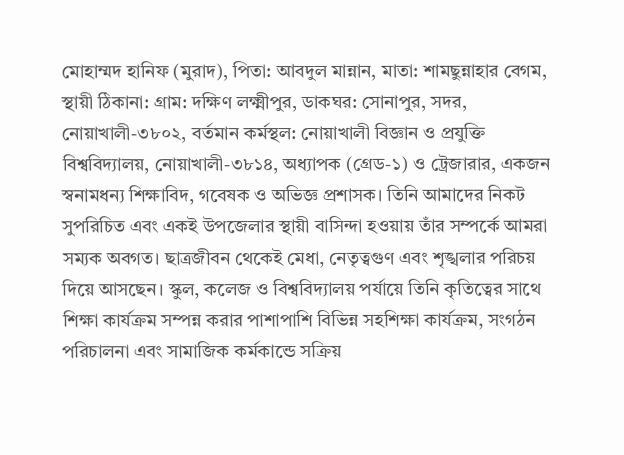মোহাম্মদ হানিফ (মুরাদ), পিতা: আবদুল মান্নান, মাতা: শামছুন্নাহার বেগম, স্থায়ী ঠিকানা: গ্রাম: দক্ষিণ লক্ষ্মীপুর, ডাকঘর: সোনাপুর, সদর, নোয়াখালী-৩৮০২, বর্তমান কর্মস্থল: নোয়াখালী বিজ্ঞান ও প্রযুক্তি বিশ্ববিদ্যালয়, নোয়াখালী-৩৮১৪, অধ্যাপক (গ্রেড-১) ও ট্রেজারার, একজন স্বনামধন্য শিক্ষাবিদ, গবেষক ও অভিজ্ঞ প্রশাসক। তিনি আমাদের নিকট সুপরিচিত এবং একই উপজেলার স্থায়ী বাসিন্দা হওয়ায় তাঁর সম্পর্কে আমরা সম্যক অবগত। ছাত্রজীবন থেকেই মেধা, নেতৃত্বগুণ এবং শৃঙ্খলার পরিচয় দিয়ে আসছেন। স্কুল, কলেজ ও বিশ্ববিদ্যালয় পর্যায়ে তিনি কৃতিত্বের সাথে শিক্ষা কার্যক্রম সম্পন্ন করার পাশাপাশি বিভিন্ন সহশিক্ষা কার্যক্রম, সংগঠন পরিচালনা এবং সামাজিক কর্মকান্ডে সক্রিয়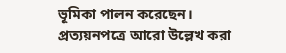ভূমিকা পালন করেছেন।
প্রত্যয়নপত্রে আরো উল্লেখ করা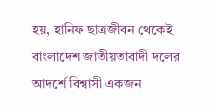হয়, হানিফ ছাত্রজীবন থেকেই বাংলাদেশ জাতীয়তাবাদী দলের আদর্শে বিশ্বাসী একজন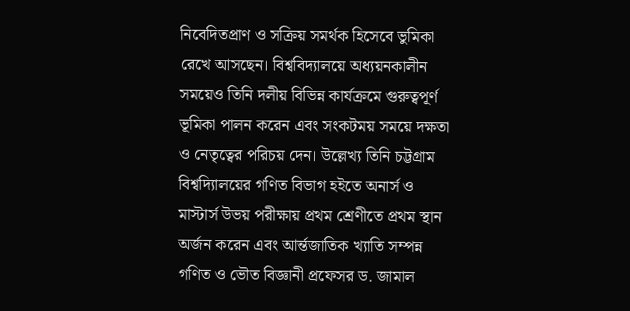নিবেদিতপ্রাণ ও সক্রিয় সমর্থক হিসেবে ভুমিকা রেখে আসছেন। বিশ্ববিদ্যালয়ে অধ্যয়নকালীন সময়েও তিনি দলীয় বিভিন্ন কার্যক্রমে গুরুত্বপূর্ণ ভূমিকা পালন করেন এবং সংকটময় সময়ে দক্ষতা ও নেতৃত্বের পরিচয় দেন। উল্লেখ্য তিনি চট্টগ্রাম বিশ্বদ্যিালয়ের গণিত বিভাগ হইতে অনার্স ও মাস্টার্স উভয় পরীক্ষায় প্রথম শ্রেণীতে প্রথম স্থান অর্জন করেন এবং আর্ন্তজাতিক খ্যাতি সম্পন্ন গণিত ও ভৌত বিজ্ঞানী প্রফেসর ড. জামাল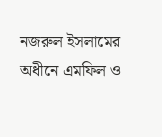নজরুল ইসলামের অধীনে এমফিল ও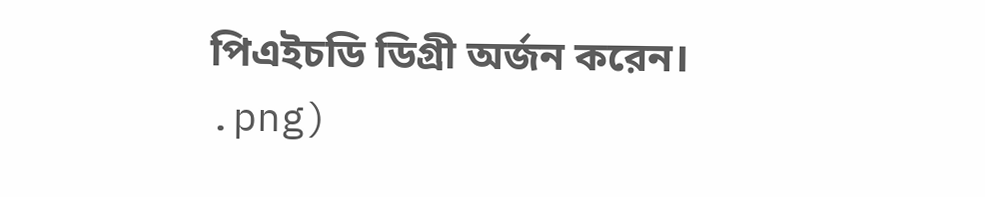পিএইচডি ডিগ্রী অর্জন করেন।
.png)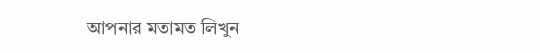আপনার মতামত লিখুন